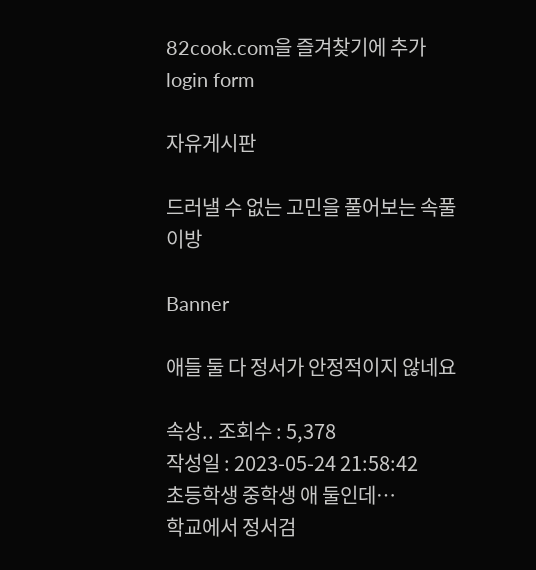82cook.com을 즐겨찾기에 추가
login form

자유게시판

드러낼 수 없는 고민을 풀어보는 속풀이방

Banner

애들 둘 다 정서가 안정적이지 않네요

속상.. 조회수 : 5,378
작성일 : 2023-05-24 21:58:42
초등학생 중학생 애 둘인데…
학교에서 정서검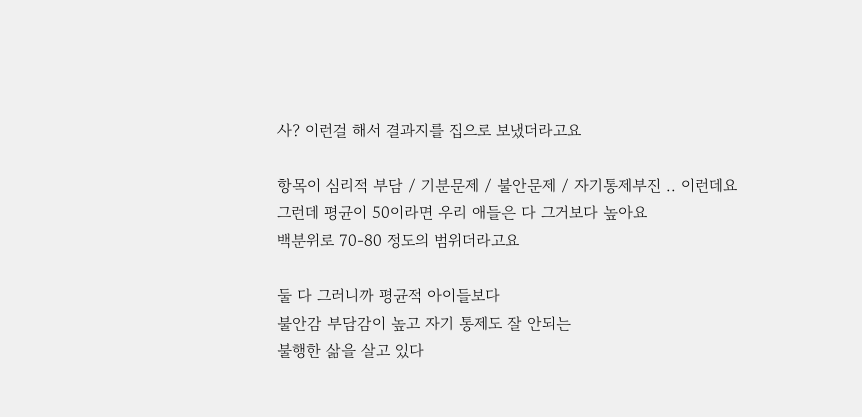사? 이런걸 해서 결과지를 집으로 보냈더라고요

항목이 심리적 부담 / 기분문제 / 불안문제 / 자기통제부진 .. 이런데요
그런데 평균이 50이라면 우리 애들은 다 그거보다 높아요
백분위로 70-80 정도의 범위더라고요

둘 다 그러니까 평균적 아이들보다
불안감 부담감이 높고 자기 통제도 잘 안되는
불행한 삶을 살고 있다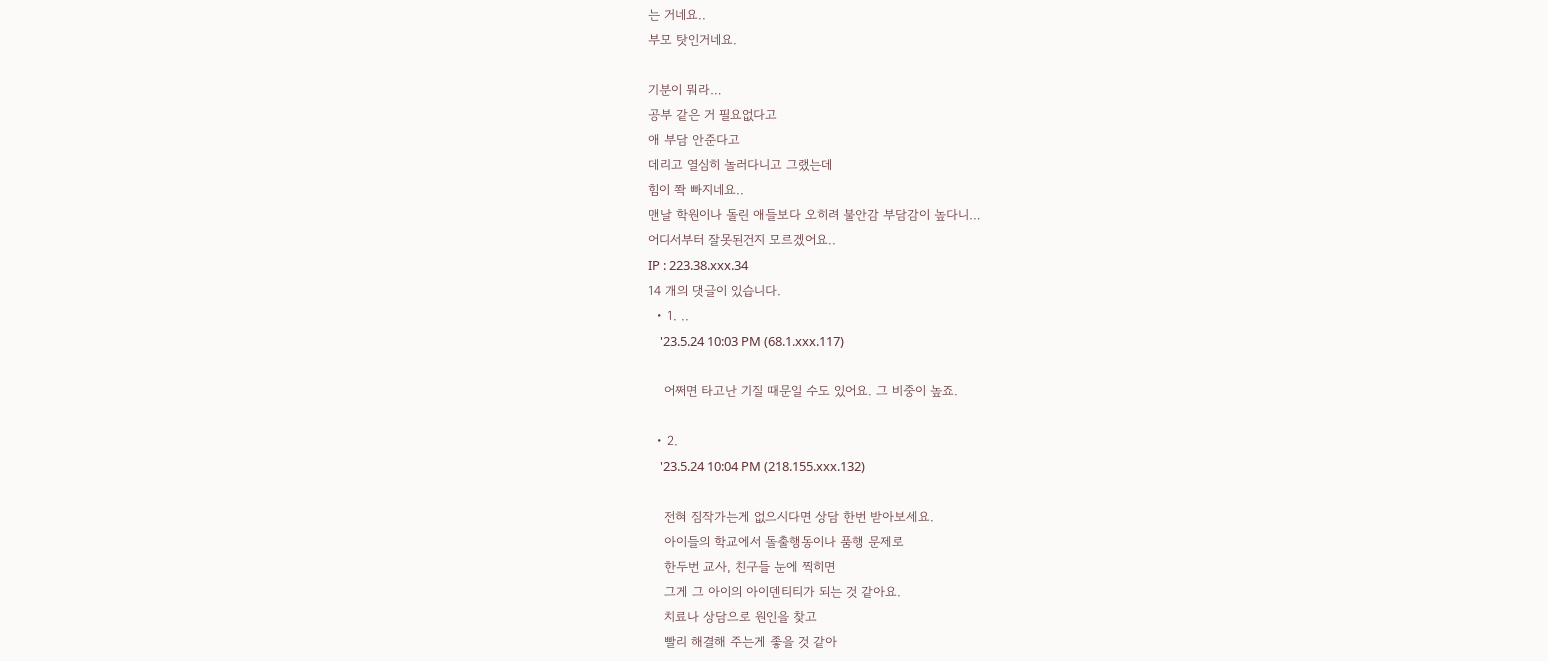는 거네요..
부모 탓인거네요.

기분이 뭐라…
공부 같은 거 필요없다고
애 부담 안준다고
데리고 열심히 놀러다니고 그랬는데
힘이 쫙 빠지네요..
맨날 학원이나 돌린 애들보다 오히려 불안감 부담감이 높다니…
어디서부터 잘못된건지 모르겠어요..
IP : 223.38.xxx.34
14 개의 댓글이 있습니다.
  • 1. ..
    '23.5.24 10:03 PM (68.1.xxx.117)

    어쩌면 타고난 기질 때문일 수도 있어요. 그 비중이 높죠.

  • 2.
    '23.5.24 10:04 PM (218.155.xxx.132)

    전혀 짐작가는게 없으시다면 상담 한번 받아보세요.
    아이들의 학교에서 돌출행동이나 품행 문제로
    한두번 교사, 친구들 눈에 찍히면
    그게 그 아이의 아이덴티티가 되는 것 같아요.
    치료나 상담으로 원인을 찾고
    빨리 해결해 주는게 좋을 것 같아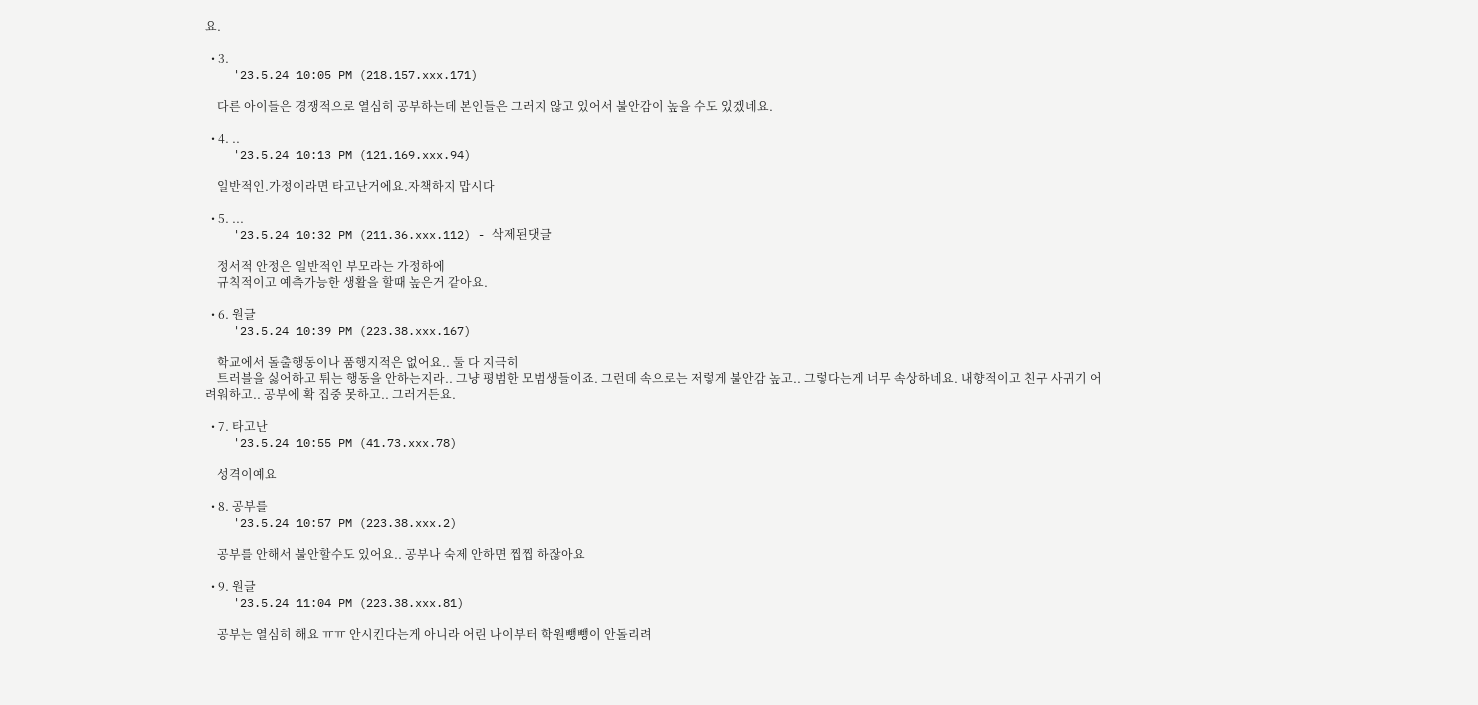요.

  • 3.
    '23.5.24 10:05 PM (218.157.xxx.171)

    다른 아이들은 경쟁적으로 열심히 공부하는데 본인들은 그러지 않고 있어서 불안감이 높을 수도 있겠네요.

  • 4. ..
    '23.5.24 10:13 PM (121.169.xxx.94)

    일반적인.가정이라면 타고난거에요.자책하지 맙시다

  • 5. ...
    '23.5.24 10:32 PM (211.36.xxx.112) - 삭제된댓글

    정서적 안정은 일반적인 부모라는 가정하에
    규칙적이고 예측가능한 생활을 할때 높은거 같아요.

  • 6. 원글
    '23.5.24 10:39 PM (223.38.xxx.167)

    학교에서 돌출행동이나 품행지적은 없어요.. 둘 다 지극히
    트러블을 싫어하고 튀는 행동을 안하는지라.. 그냥 평범한 모범생들이죠. 그런데 속으로는 저렇게 불안감 높고.. 그렇다는게 너무 속상하네요. 내향적이고 친구 사귀기 어려워하고.. 공부에 확 집중 못하고.. 그러거든요.

  • 7. 타고난
    '23.5.24 10:55 PM (41.73.xxx.78)

    성격이예요

  • 8. 공부를
    '23.5.24 10:57 PM (223.38.xxx.2)

    공부를 안해서 불안할수도 있어요.. 공부나 숙제 안하면 찝찝 하잖아요

  • 9. 원글
    '23.5.24 11:04 PM (223.38.xxx.81)

    공부는 열심히 해요 ㅠㅠ 안시킨다는게 아니라 어린 나이부터 학원뺑뺑이 안돌리려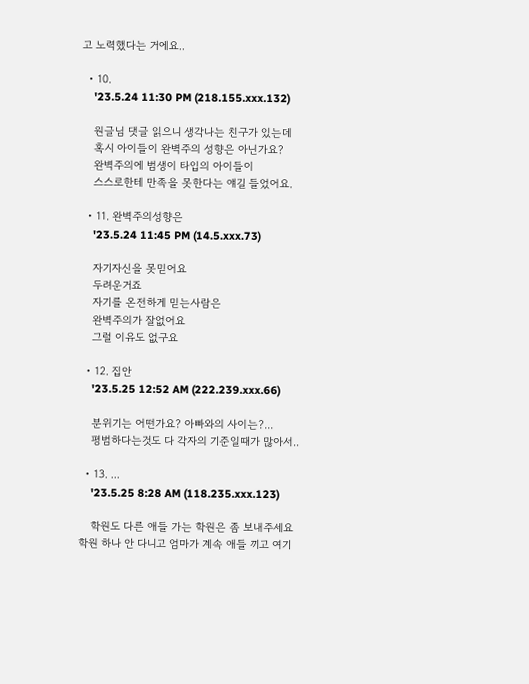고 노력했다는 거에요..

  • 10.
    '23.5.24 11:30 PM (218.155.xxx.132)

    원글님 댓글 읽으니 생각나는 친구가 있는데
    혹시 아이들이 완벽주의 성향은 아닌가요?
    완벽주의에 범생이 타입의 아이들이
    스스로한테 만족을 못한다는 얘길 들었어요.

  • 11. 완벽주의성향은
    '23.5.24 11:45 PM (14.5.xxx.73)

    자기자신을 못믿어요
    두려운거죠
    자기를 온전하게 믿는사람은
    완벽주의가 잘없어요
    그럴 이유도 없구요

  • 12. 집안
    '23.5.25 12:52 AM (222.239.xxx.66)

    분위기는 어떤가요? 아빠와의 사이는?...
    평범하다는것도 다 각자의 기준일때가 많아서..

  • 13. ...
    '23.5.25 8:28 AM (118.235.xxx.123)

    학원도 다른 애들 가는 학원은 좀 보내주세요 학원 하나 안 다니고 엄마가 계속 애들 끼고 여기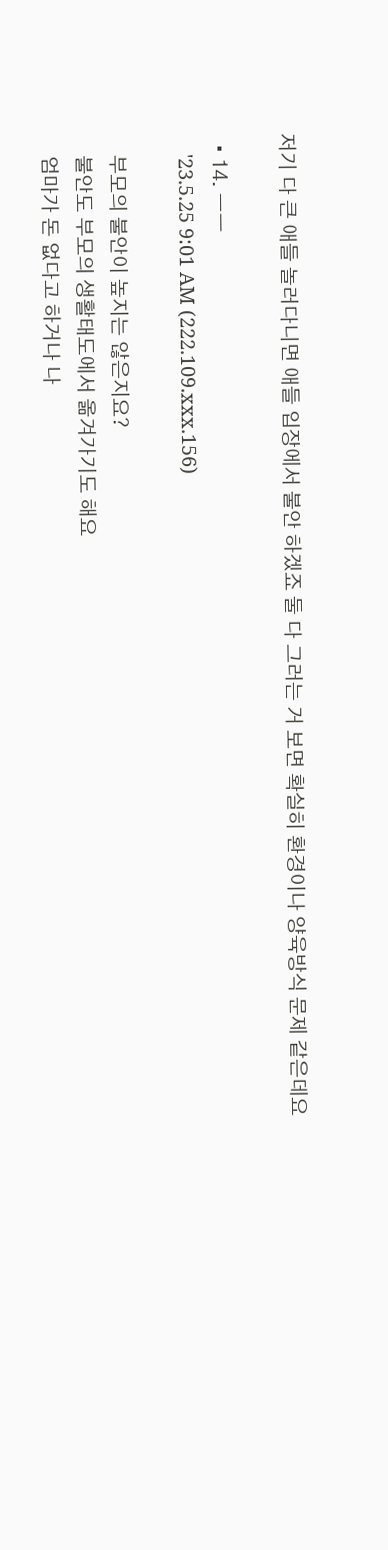저기 다 큰 애들 놀러다니면 애들 입장에서 불안 하겠죠 둘 다 그러는 거 보면 확실히 환경이나 양육방식 문제 같은데요

  • 14. ㅡㅡ
    '23.5.25 9:01 AM (222.109.xxx.156)

    부모의 불안이 높지는 않은지요?
    불안도 부모의 생활태도에서 옮겨가기도 해요
    엄마가 돈 없다고 하거나 나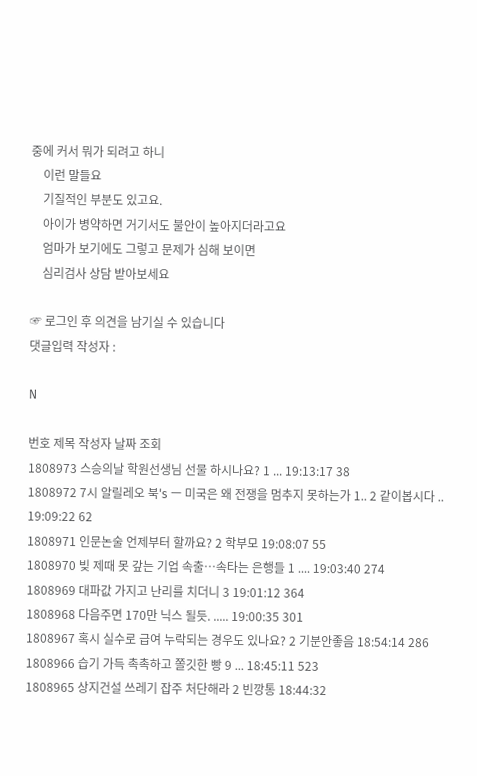중에 커서 뭐가 되려고 하니
    이런 말들요
    기질적인 부분도 있고요.
    아이가 병약하면 거기서도 불안이 높아지더라고요
    엄마가 보기에도 그렇고 문제가 심해 보이면
    심리검사 상담 받아보세요

☞ 로그인 후 의견을 남기실 수 있습니다
댓글입력 작성자 :

N

번호 제목 작성자 날짜 조회
1808973 스승의날 학원선생님 선물 하시나요? 1 ... 19:13:17 38
1808972 7시 알릴레오 북's ㅡ 미국은 왜 전쟁을 멈추지 못하는가 1.. 2 같이봅시다 .. 19:09:22 62
1808971 인문논술 언제부터 할까요? 2 학부모 19:08:07 55
1808970 빚 제때 못 갚는 기업 속출…속타는 은행들 1 .... 19:03:40 274
1808969 대파값 가지고 난리를 치더니 3 19:01:12 364
1808968 다음주면 170만 닉스 될듯. ..... 19:00:35 301
1808967 혹시 실수로 급여 누락되는 경우도 있나요? 2 기분안좋음 18:54:14 286
1808966 습기 가득 촉촉하고 쫄깃한 빵 9 ... 18:45:11 523
1808965 상지건설 쓰레기 잡주 처단해라 2 빈깡통 18:44:32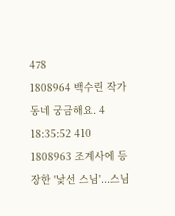478
1808964 백수린 작가 동네 궁금해요. 4 18:35:52 410
1808963 조계사에 등장한 '낯선 스님'...스님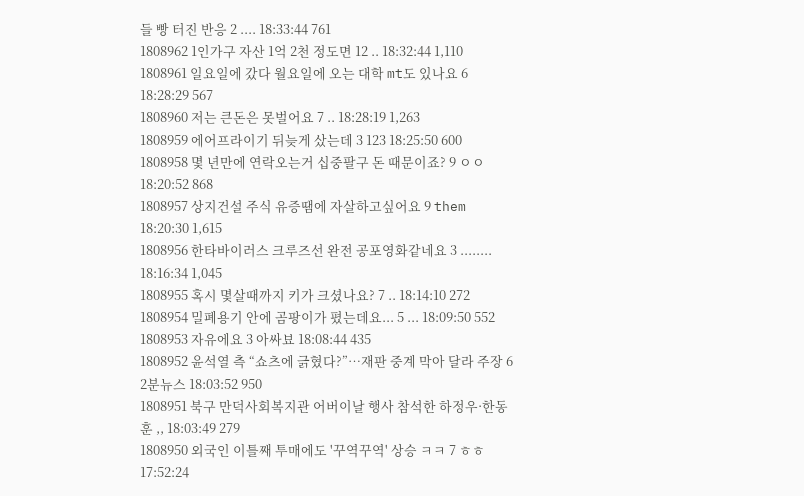들 빵 터진 반응 2 .... 18:33:44 761
1808962 1인가구 자산 1억 2천 정도면 12 .. 18:32:44 1,110
1808961 일요일에 갔다 월요일에 오는 대학 mt도 있나요 6 18:28:29 567
1808960 저는 큰돈은 못벌어요 7 .. 18:28:19 1,263
1808959 에어프라이기 뒤늦게 샀는데 3 123 18:25:50 600
1808958 몇 년만에 연락오는거 십중팔구 돈 때문이죠? 9 ㅇㅇ 18:20:52 868
1808957 상지건설 주식 유증땜에 자살하고싶어요 9 them 18:20:30 1,615
1808956 한타바이러스 크루즈선 완전 공포영화같네요 3 ........ 18:16:34 1,045
1808955 혹시 몇살때까지 키가 크셨나요? 7 .. 18:14:10 272
1808954 밀폐용기 안에 곰팡이가 폈는데요... 5 ... 18:09:50 552
1808953 자유에요 3 아싸뵤 18:08:44 435
1808952 윤석열 측 “쇼츠에 긁혔다?”…재판 중계 막아 달라 주장 6 2분뉴스 18:03:52 950
1808951 북구 만덕사회복지관 어버이날 행사 참석한 하정우·한동훈 ,, 18:03:49 279
1808950 외국인 이틀째 투매에도 '꾸역꾸역' 상승 ㅋㅋ 7 ㅎㅎ 17:52:24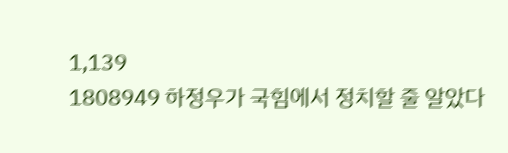1,139
1808949 하정우가 국힘에서 정치할 줄 알았다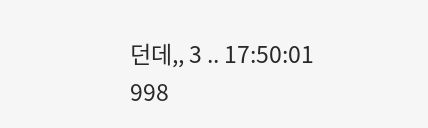던데,, 3 .. 17:50:01 998